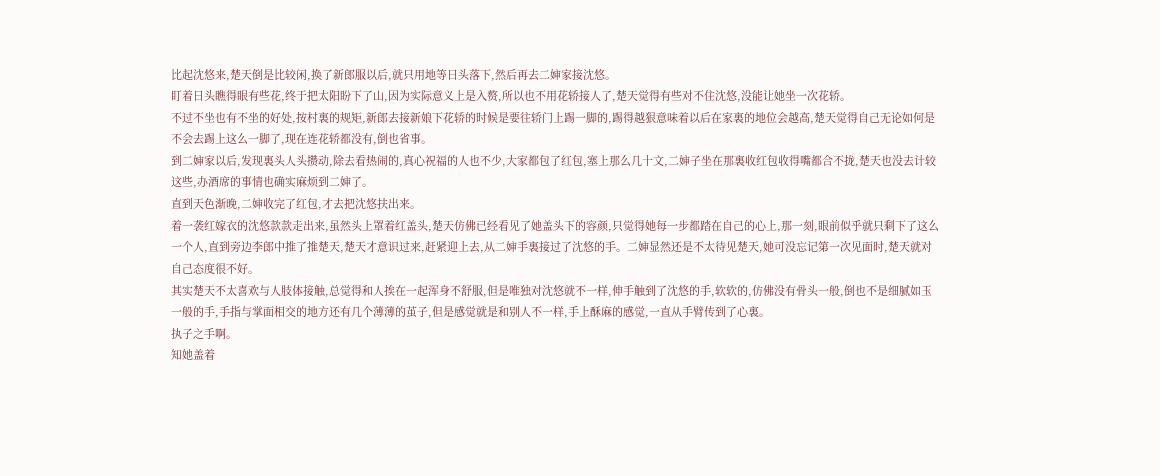比起沈悠来,楚天倒是比较闲,换了新郎服以后,就只用地等日头落下,然后再去二婶家接沈悠。
盯着日头瞧得眼有些花,终于把太阳盼下了山,因为实际意义上是入赘,所以也不用花轿接人了,楚天觉得有些对不住沈悠,没能让她坐一次花轿。
不过不坐也有不坐的好处,按村裏的规矩,新郎去接新娘下花轿的时候是要往轿门上踢一脚的,踢得越狠意味着以后在家裏的地位会越高,楚天觉得自己无论如何是不会去踢上这么一脚了,现在连花轿都没有,倒也省事。
到二婶家以后,发现裏头人头攒动,除去看热闹的,真心祝福的人也不少,大家都包了红包,塞上那么几十文,二婶子坐在那裏收红包收得嘴都合不拢,楚天也没去计较这些,办酒席的事情也确实麻烦到二婶了。
直到天色渐晚,二婶收完了红包,才去把沈悠扶出来。
着一袭红嫁衣的沈悠款款走出来,虽然头上罩着红盖头,楚天仿佛已经看见了她盖头下的容颜,只觉得她每一步都踏在自己的心上,那一刻,眼前似乎就只剩下了这么一个人,直到旁边李郎中推了推楚天,楚天才意识过来,赶紧迎上去,从二婶手裏接过了沈悠的手。二婶显然还是不太待见楚天,她可没忘记第一次见面时,楚天就对自己态度很不好。
其实楚天不太喜欢与人肢体接触,总觉得和人挨在一起浑身不舒服,但是唯独对沈悠就不一样,伸手触到了沈悠的手,软软的,仿佛没有骨头一般,倒也不是细腻如玉一般的手,手指与掌面相交的地方还有几个薄薄的茧子,但是感觉就是和别人不一样,手上酥麻的感觉,一直从手臂传到了心裏。
执子之手啊。
知她盖着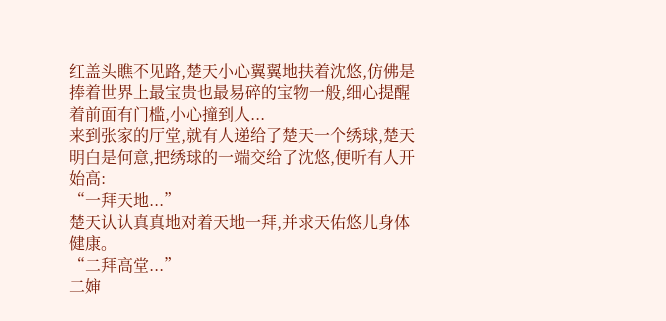红盖头瞧不见路,楚天小心翼翼地扶着沈悠,仿佛是捧着世界上最宝贵也最易碎的宝物一般,细心提醒着前面有门槛,小心撞到人...
来到张家的厅堂,就有人递给了楚天一个绣球,楚天明白是何意,把绣球的一端交给了沈悠,便听有人开始高:
“一拜天地...”
楚天认认真真地对着天地一拜,并求天佑悠儿身体健康。
“二拜高堂...”
二婶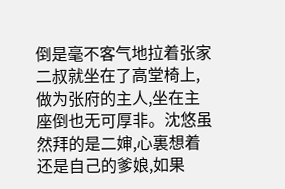倒是毫不客气地拉着张家二叔就坐在了高堂椅上,做为张府的主人,坐在主座倒也无可厚非。沈悠虽然拜的是二婶,心裏想着还是自己的爹娘,如果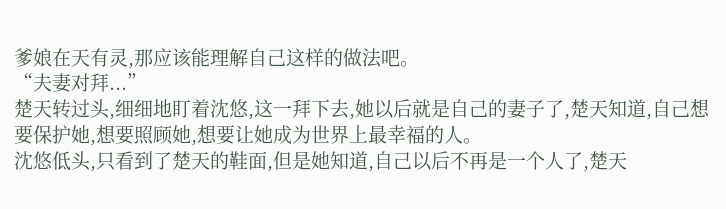爹娘在天有灵,那应该能理解自己这样的做法吧。
“夫妻对拜...”
楚天转过头,细细地盯着沈悠,这一拜下去,她以后就是自己的妻子了,楚天知道,自己想要保护她,想要照顾她,想要让她成为世界上最幸福的人。
沈悠低头,只看到了楚天的鞋面,但是她知道,自己以后不再是一个人了,楚天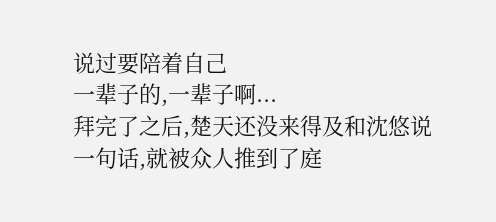说过要陪着自己
一辈子的,一辈子啊...
拜完了之后,楚天还没来得及和沈悠说一句话,就被众人推到了庭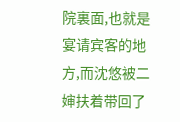院裏面,也就是宴请宾客的地方,而沈悠被二婶扶着带回了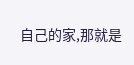自己的家,那就是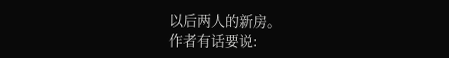以后两人的新房。
作者有话要说: